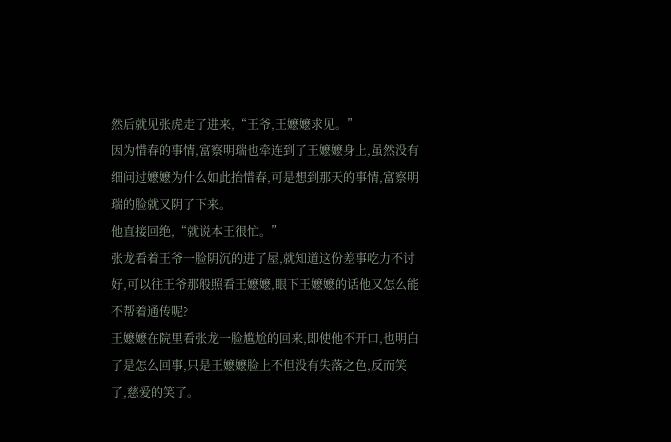然后就见张虎走了进来,“王爷,王嬷嬷求见。”
因为惜春的事情,富察明瑞也牵连到了王嬷嬷身上,虽然没有细问过嬷嬷为什么如此抬惜春,可是想到那天的事情,富察明瑞的脸就又阴了下来。
他直接回绝,“就说本王很忙。”
张龙看着王爷一脸阴沉的进了屋,就知道这份差事吃力不讨好,可以往王爷那般照看王嬷嬷,眼下王嬷嬷的话他又怎么能不帮着通传呢?
王嬷嬷在院里看张龙一脸尴尬的回来,即使他不开口,也明白了是怎么回事,只是王嬷嬷脸上不但没有失落之色,反而笑了,慈爱的笑了。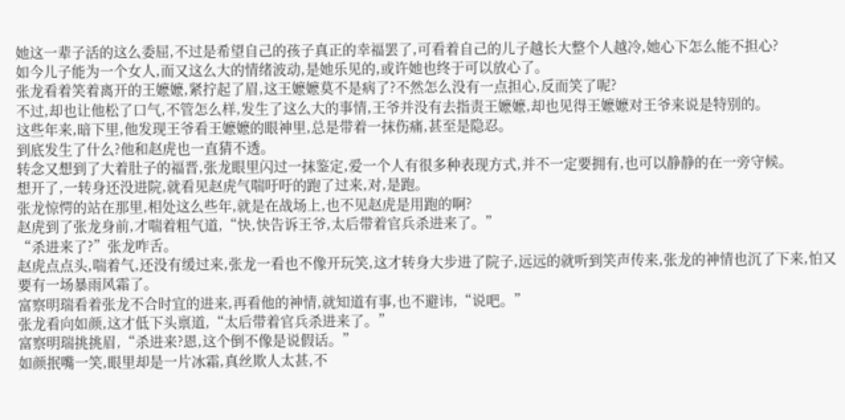她这一辈子活的这么委屈,不过是希望自己的孩子真正的幸福罢了,可看着自己的儿子越长大整个人越冷,她心下怎么能不担心?
如今儿子能为一个女人,而又这么大的情绪波动,是她乐见的,或许她也终于可以放心了。
张龙看着笑着离开的王嬷嬷,紧拧起了眉,这王嬷嬷莫不是病了?不然怎么没有一点担心,反而笑了呢?
不过,却也让他松了口气,不管怎么样,发生了这么大的事情,王爷并没有去指责王嬷嬷,却也见得王嬷嬷对王爷来说是特别的。
这些年来,暗下里,他发现王爷看王嬷嬷的眼神里,总是带着一抹伤痛,甚至是隐忍。
到底发生了什么?他和赵虎也一直猜不透。
转念又想到了大着肚子的福晋,张龙眼里闪过一抹鉴定,爱一个人有很多种表现方式,并不一定要拥有,也可以静静的在一旁守候。
想开了,一转身还没进院,就看见赵虎气喘吁吁的跑了过来,对,是跑。
张龙惊愕的站在那里,相处这么些年,就是在战场上,也不见赵虎是用跑的啊?
赵虎到了张龙身前,才喘着粗气道,“快,快告诉王爷,太后带着官兵杀进来了。”
“杀进来了?”张龙咋舌。
赵虎点点头,喘着气,还没有缓过来,张龙一看也不像开玩笑,这才转身大步进了院子,远远的就听到笑声传来,张龙的神情也沉了下来,怕又要有一场暴雨风霜了。
富察明瑞看着张龙不合时宜的进来,再看他的神情,就知道有事,也不避讳,“说吧。”
张龙看向如颜,这才低下头禀道,“太后带着官兵杀进来了。”
富察明瑞挑挑眉,“杀进来?恩,这个倒不像是说假话。”
如颜抿嘴一笑,眼里却是一片冰霜,真丝欺人太甚,不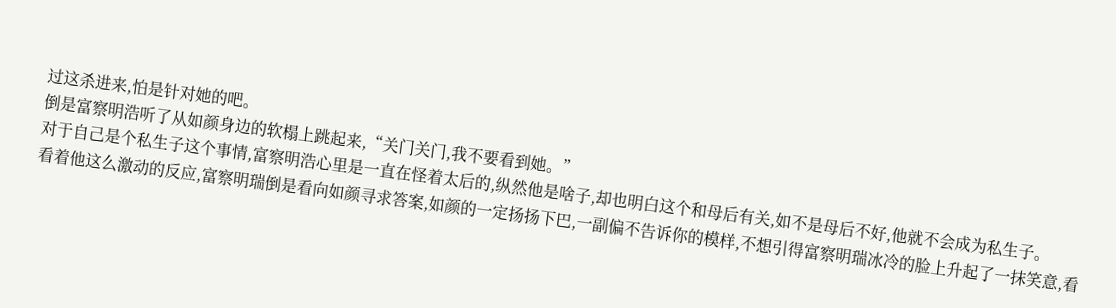过这杀进来,怕是针对她的吧。
倒是富察明浩听了从如颜身边的软榻上跳起来,“关门关门,我不要看到她。”
对于自己是个私生子这个事情,富察明浩心里是一直在怪着太后的,纵然他是啥子,却也明白这个和母后有关,如不是母后不好,他就不会成为私生子。
看着他这么激动的反应,富察明瑞倒是看向如颜寻求答案,如颜的一定扬扬下巴,一副偏不告诉你的模样,不想引得富察明瑞冰冷的脸上升起了一抹笑意,看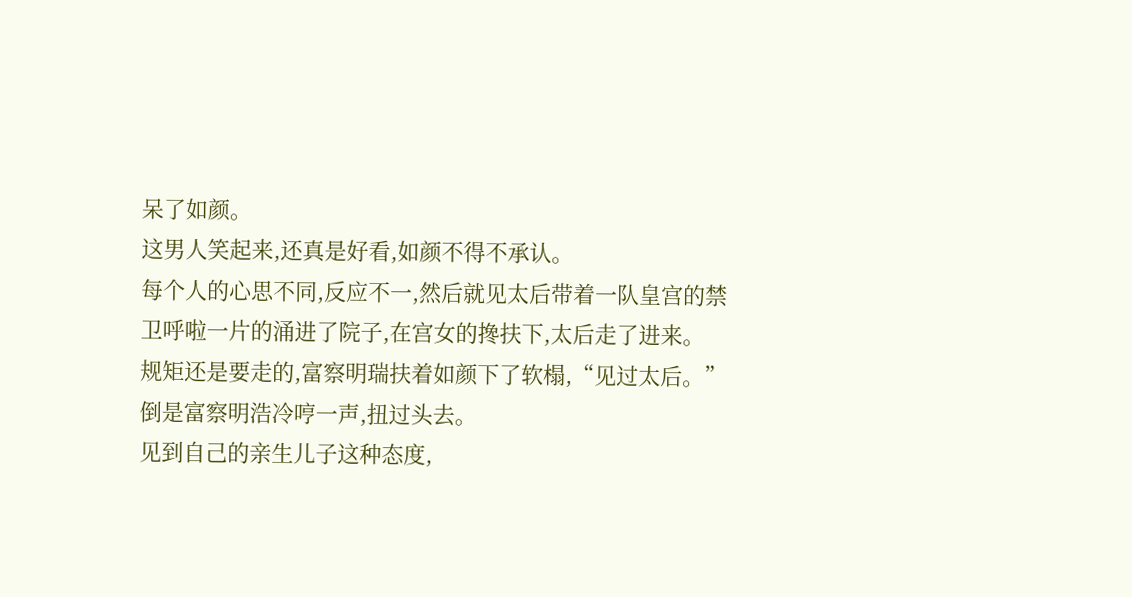呆了如颜。
这男人笑起来,还真是好看,如颜不得不承认。
每个人的心思不同,反应不一,然后就见太后带着一队皇宫的禁卫呼啦一片的涌进了院子,在宫女的搀扶下,太后走了进来。
规矩还是要走的,富察明瑞扶着如颜下了软榻,“见过太后。”
倒是富察明浩冷哼一声,扭过头去。
见到自己的亲生儿子这种态度,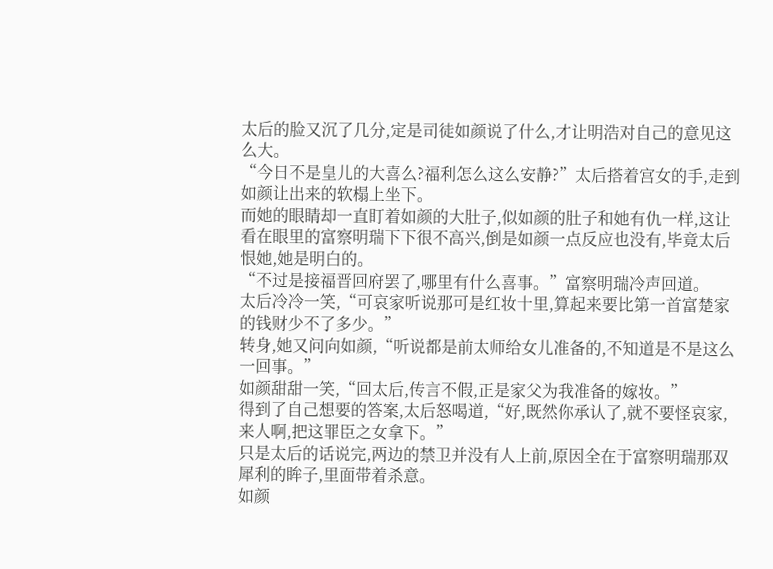太后的脸又沉了几分,定是司徒如颜说了什么,才让明浩对自己的意见这么大。
“今日不是皇儿的大喜么?福利怎么这么安静?”太后搭着宫女的手,走到如颜让出来的软榻上坐下。
而她的眼睛却一直盯着如颜的大肚子,似如颜的肚子和她有仇一样,这让看在眼里的富察明瑞下下很不高兴,倒是如颜一点反应也没有,毕竟太后恨她,她是明白的。
“不过是接福晋回府罢了,哪里有什么喜事。”富察明瑞冷声回道。
太后冷冷一笑,“可哀家听说那可是红妆十里,算起来要比第一首富楚家的钱财少不了多少。”
转身,她又问向如颜,“听说都是前太师给女儿准备的,不知道是不是这么一回事。”
如颜甜甜一笑,“回太后,传言不假,正是家父为我准备的嫁妆。”
得到了自己想要的答案,太后怒喝道,“好,既然你承认了,就不要怪哀家,来人啊,把这罪臣之女拿下。”
只是太后的话说完,两边的禁卫并没有人上前,原因全在于富察明瑞那双犀利的眸子,里面带着杀意。
如颜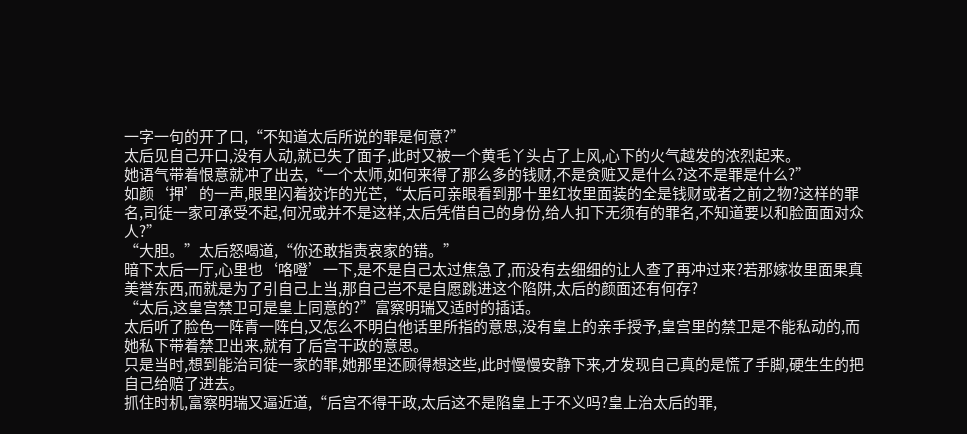一字一句的开了口,“不知道太后所说的罪是何意?”
太后见自己开口,没有人动,就已失了面子,此时又被一个黄毛丫头占了上风,心下的火气越发的浓烈起来。
她语气带着恨意就冲了出去,“一个太师,如何来得了那么多的钱财,不是贪赃又是什么?这不是罪是什么?”
如颜‘押’的一声,眼里闪着狡诈的光芒,“太后可亲眼看到那十里红妆里面装的全是钱财或者之前之物?这样的罪名,司徒一家可承受不起,何况或并不是这样,太后凭借自己的身份,给人扣下无须有的罪名,不知道要以和脸面面对众人?”
“大胆。”太后怒喝道,“你还敢指责哀家的错。”
暗下太后一厅,心里也‘咯噔’一下,是不是自己太过焦急了,而没有去细细的让人查了再冲过来?若那嫁妆里面果真美誉东西,而就是为了引自己上当,那自己岂不是自愿跳进这个陷阱,太后的颜面还有何存?
“太后,这皇宫禁卫可是皇上同意的?”富察明瑞又适时的插话。
太后听了脸色一阵青一阵白,又怎么不明白他话里所指的意思,没有皇上的亲手授予,皇宫里的禁卫是不能私动的,而她私下带着禁卫出来,就有了后宫干政的意思。
只是当时,想到能治司徒一家的罪,她那里还顾得想这些,此时慢慢安静下来,才发现自己真的是慌了手脚,硬生生的把自己给赔了进去。
抓住时机,富察明瑞又逼近道,“后宫不得干政,太后这不是陷皇上于不义吗?皇上治太后的罪,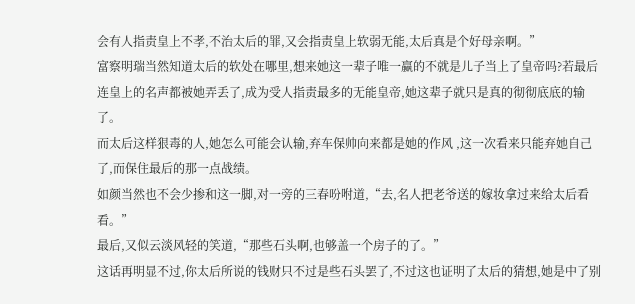会有人指责皇上不孝,不治太后的罪,又会指责皇上软弱无能,太后真是个好母亲啊。”
富察明瑞当然知道太后的软处在哪里,想来她这一辈子唯一赢的不就是儿子当上了皇帝吗?若最后连皇上的名声都被她弄丢了,成为受人指责最多的无能皇帝,她这辈子就只是真的彻彻底底的输了。
而太后这样狠毒的人,她怎么可能会认输,弃车保帅向来都是她的作风 ,这一次看来只能弃她自己了,而保住最后的那一点战绩。
如颜当然也不会少掺和这一脚,对一旁的三春吩咐道,“去,名人把老爷送的嫁妆拿过来给太后看看。”
最后,又似云淡风轻的笑道,“那些石头啊,也够盖一个房子的了。”
这话再明显不过,你太后所说的钱财只不过是些石头罢了,不过这也证明了太后的猜想,她是中了别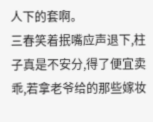人下的套啊。
三春笑着抿嘴应声退下,柱子真是不安分,得了便宜卖乖,若拿老爷给的那些嫁妆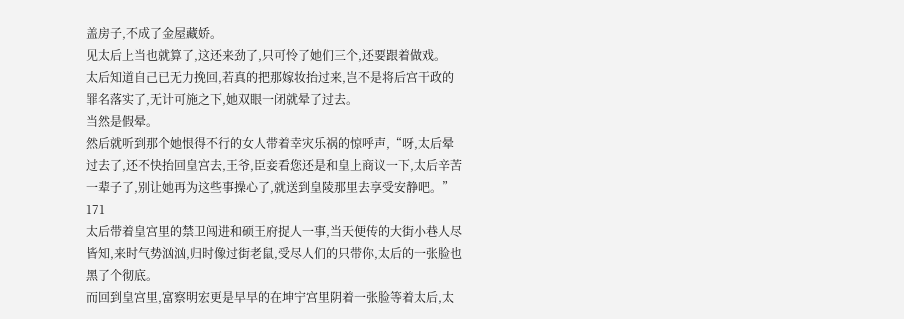盖房子,不成了金屋藏娇。
见太后上当也就算了,这还来劲了,只可怜了她们三个,还要跟着做戏。
太后知道自己已无力挽回,若真的把那嫁妆抬过来,岂不是将后宫干政的罪名落实了,无计可施之下,她双眼一闭就晕了过去。
当然是假晕。
然后就听到那个她恨得不行的女人带着幸灾乐祸的惊呼声,“呀,太后晕过去了,还不快抬回皇宫去,王爷,臣妾看您还是和皇上商议一下,太后辛苦一辈子了,别让她再为这些事操心了,就送到皇陵那里去享受安静吧。”
171
太后带着皇宫里的禁卫闯进和硕王府捉人一事,当天便传的大街小巷人尽皆知,来时气势汹汹,归时像过街老鼠,受尽人们的只带你,太后的一张脸也黑了个彻底。
而回到皇宫里,富察明宏更是早早的在坤宁宫里阴着一张脸等着太后,太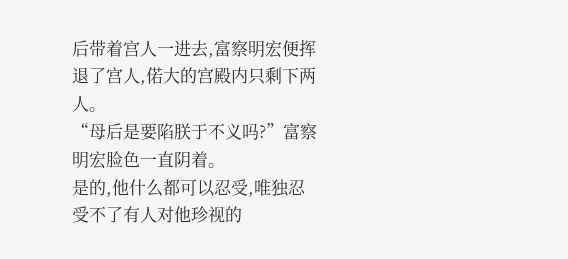后带着宫人一进去,富察明宏便挥退了宫人,偌大的宫殿内只剩下两人。
“母后是要陷朕于不义吗?”富察明宏脸色一直阴着。
是的,他什么都可以忍受,唯独忍受不了有人对他珍视的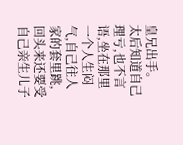皇兄出手。
太后知道自己理亏,也不言语,坐在那里一个人生闷气,自己往人家的套里跳,回头来还要受自己亲生儿子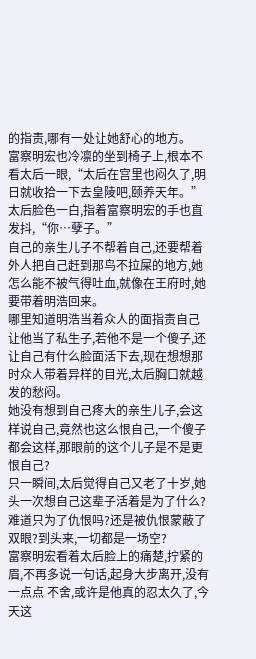的指责,哪有一处让她舒心的地方。
富察明宏也冷凛的坐到椅子上,根本不看太后一眼,“太后在宫里也闷久了,明日就收拾一下去皇陵吧,颐养天年。”
太后脸色一白,指着富察明宏的手也直发抖,“你…孽子。”
自己的亲生儿子不帮着自己,还要帮着外人把自己赶到那鸟不拉屎的地方,她怎么能不被气得吐血,就像在王府时,她要带着明浩回来。
哪里知道明浩当着众人的面指责自己让他当了私生子,若他不是一个傻子,还让自己有什么脸面活下去,现在想想那时众人带着异样的目光,太后胸口就越发的愁闷。
她没有想到自己疼大的亲生儿子,会这样说自己,竟然也这么恨自己,一个傻子都会这样,那眼前的这个儿子是不是更恨自己?
只一瞬间,太后觉得自己又老了十岁,她头一次想自己这辈子活着是为了什么?难道只为了仇恨吗?还是被仇恨蒙蔽了双眼?到头来,一切都是一场空?
富察明宏看着太后脸上的痛楚,拧紧的眉,不再多说一句话,起身大步离开,没有一点点 不舍,或许是他真的忍太久了,今天这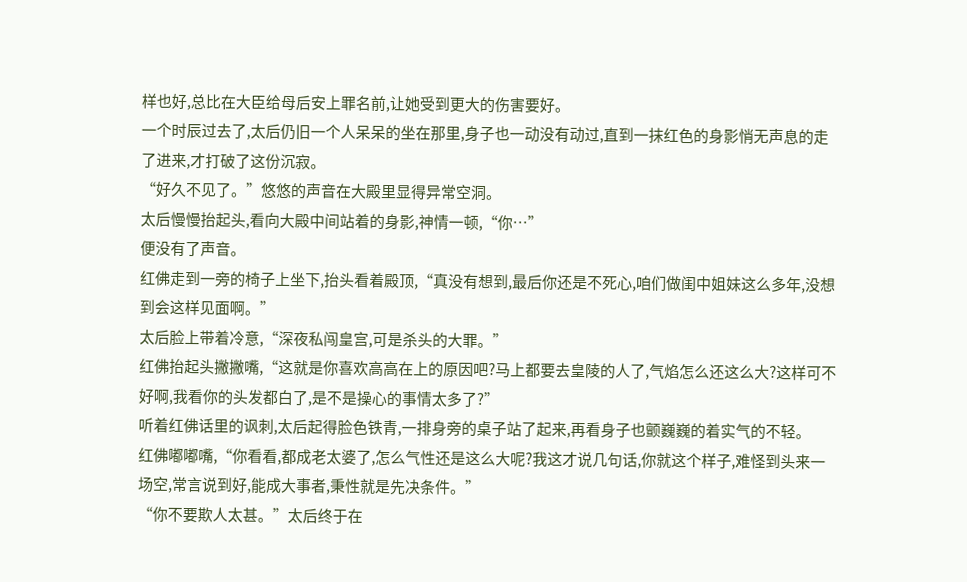样也好,总比在大臣给母后安上罪名前,让她受到更大的伤害要好。
一个时辰过去了,太后仍旧一个人呆呆的坐在那里,身子也一动没有动过,直到一抹红色的身影悄无声息的走了进来,才打破了这份沉寂。
“好久不见了。”悠悠的声音在大殿里显得异常空洞。
太后慢慢抬起头,看向大殿中间站着的身影,神情一顿,“你…”
便没有了声音。
红佛走到一旁的椅子上坐下,抬头看着殿顶,“真没有想到,最后你还是不死心,咱们做闺中姐妹这么多年,没想到会这样见面啊。”
太后脸上带着冷意,“深夜私闯皇宫,可是杀头的大罪。”
红佛抬起头撇撇嘴,“这就是你喜欢高高在上的原因吧?马上都要去皇陵的人了,气焰怎么还这么大?这样可不好啊,我看你的头发都白了,是不是操心的事情太多了?”
听着红佛话里的讽刺,太后起得脸色铁青,一排身旁的桌子站了起来,再看身子也颤巍巍的着实气的不轻。
红佛嘟嘟嘴,“你看看,都成老太婆了,怎么气性还是这么大呢?我这才说几句话,你就这个样子,难怪到头来一场空,常言说到好,能成大事者,秉性就是先决条件。”
“你不要欺人太甚。”太后终于在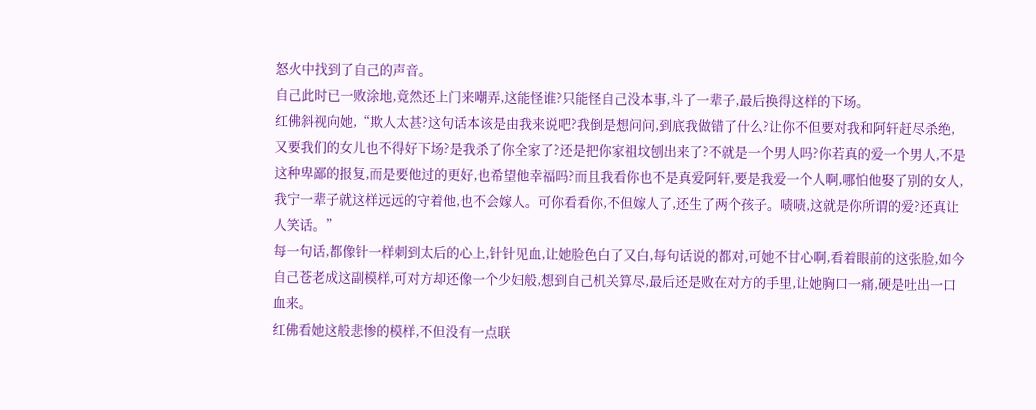怒火中找到了自己的声音。
自己此时已一败涂地,竟然还上门来嘲弄,这能怪谁?只能怪自己没本事,斗了一辈子,最后换得这样的下场。
红佛斜视向她,“欺人太甚?这句话本该是由我来说吧?我倒是想问问,到底我做错了什么?让你不但要对我和阿轩赶尽杀绝,又要我们的女儿也不得好下场?是我杀了你全家了?还是把你家祖坟刨出来了?不就是一个男人吗?你若真的爱一个男人,不是这种卑鄙的报复,而是要他过的更好,也希望他幸福吗?而且我看你也不是真爱阿轩,要是我爱一个人啊,哪怕他娶了别的女人,我宁一辈子就这样远远的守着他,也不会嫁人。可你看看你,不但嫁人了,还生了两个孩子。啧啧,这就是你所谓的爱?还真让人笑话。”
每一句话,都像针一样刺到太后的心上,针针见血,让她脸色白了又白,每句话说的都对,可她不甘心啊,看着眼前的这张脸,如今自己苍老成这副模样,可对方却还像一个少妇般,想到自己机关算尽,最后还是败在对方的手里,让她胸口一痛,硬是吐出一口血来。
红佛看她这般悲惨的模样,不但没有一点联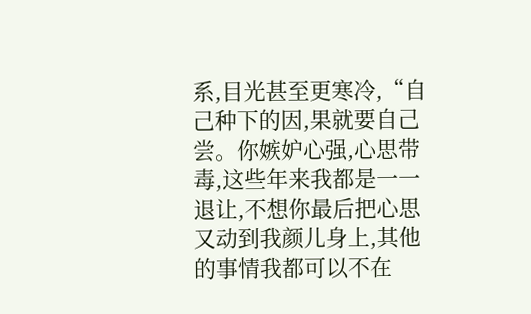系,目光甚至更寒冷,“自己种下的因,果就要自己尝。你嫉妒心强,心思带毒,这些年来我都是一一退让,不想你最后把心思又动到我颜儿身上,其他的事情我都可以不在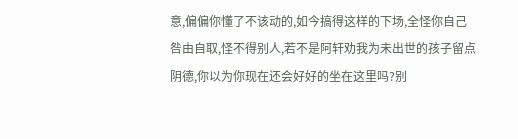意,偏偏你懂了不该动的,如今搞得这样的下场,全怪你自己咎由自取,怪不得别人,若不是阿轩劝我为未出世的孩子留点阴德,你以为你现在还会好好的坐在这里吗?别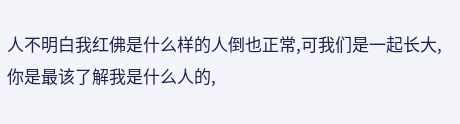人不明白我红佛是什么样的人倒也正常,可我们是一起长大,你是最该了解我是什么人的,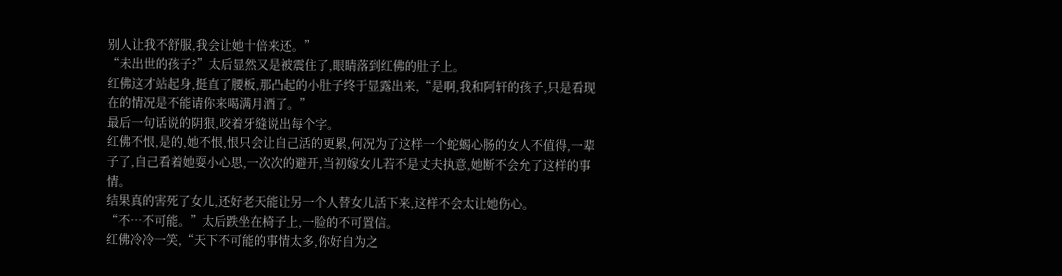别人让我不舒服,我会让她十倍来还。”
“未出世的孩子?”太后显然又是被震住了,眼睛落到红佛的肚子上。
红佛这才站起身,挺直了腰板,那凸起的小肚子终于显露出来,“是啊,我和阿轩的孩子,只是看现在的情况是不能请你来喝满月酒了。”
最后一句话说的阴狠,咬着牙缝说出每个字。
红佛不恨,是的,她不恨,恨只会让自己活的更累,何况为了这样一个蛇蝎心肠的女人不值得,一辈子了,自己看着她耍小心思,一次次的避开,当初嫁女儿若不是丈夫执意,她断不会允了这样的事情。
结果真的害死了女儿,还好老天能让另一个人替女儿活下来,这样不会太让她伤心。
“不…不可能。”太后跌坐在椅子上,一脸的不可置信。
红佛冷冷一笑,“天下不可能的事情太多,你好自为之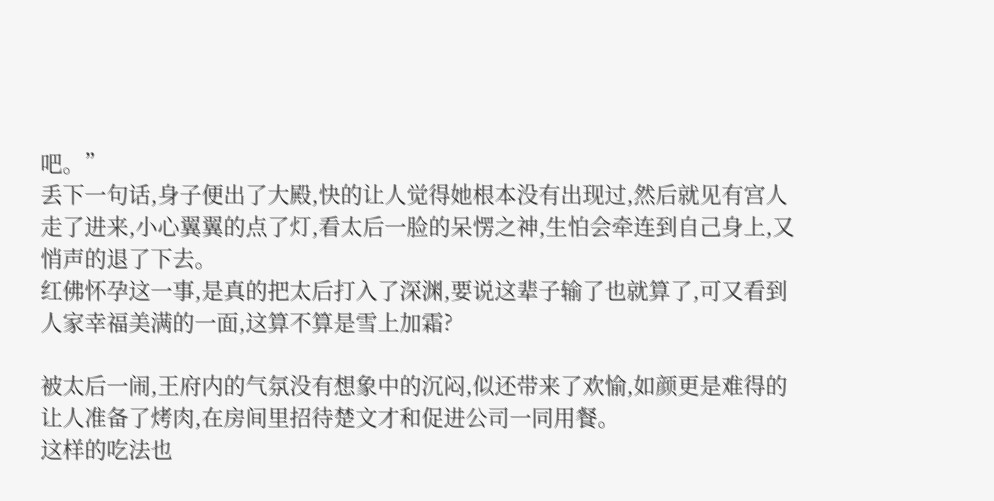吧。”
丢下一句话,身子便出了大殿,快的让人觉得她根本没有出现过,然后就见有宫人走了进来,小心翼翼的点了灯,看太后一脸的呆愣之神,生怕会牵连到自己身上,又悄声的退了下去。
红佛怀孕这一事,是真的把太后打入了深渊,要说这辈子输了也就算了,可又看到人家幸福美满的一面,这算不算是雪上加霜?

被太后一闹,王府内的气氛没有想象中的沉闷,似还带来了欢愉,如颜更是难得的让人准备了烤肉,在房间里招待楚文才和促进公司一同用餐。
这样的吃法也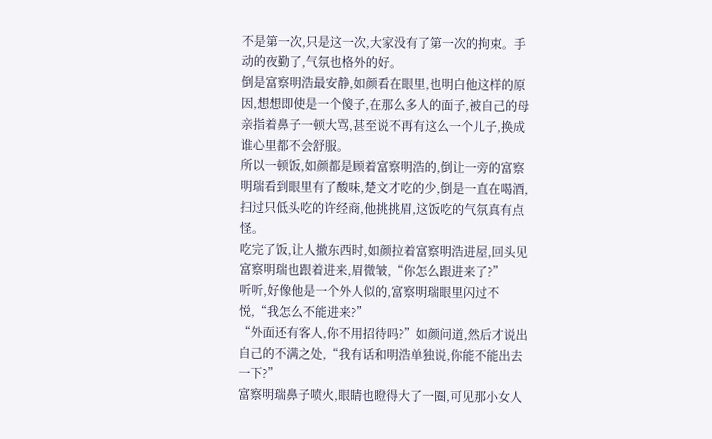不是第一次,只是这一次,大家没有了第一次的拘束。手动的夜勤了,气氛也格外的好。
倒是富察明浩最安静,如颜看在眼里,也明白他这样的原因,想想即使是一个傻子,在那么多人的面子,被自己的母亲指着鼻子一顿大骂,甚至说不再有这么一个儿子,换成谁心里都不会舒服。
所以一顿饭,如颜都是顾着富察明浩的,倒让一旁的富察明瑞看到眼里有了酸味,楚文才吃的少,倒是一直在喝酒,扫过只低头吃的许经商,他挑挑眉,这饭吃的气氛真有点怪。
吃完了饭,让人撤东西时,如颜拉着富察明浩进屋,回头见富察明瑞也跟着进来,眉微皱,“你怎么跟进来了?”
听听,好像他是一个外人似的,富察明瑞眼里闪过不悦,“我怎么不能进来?”
“外面还有客人,你不用招待吗?”如颜问道,然后才说出自己的不满之处,“我有话和明浩单独说,你能不能出去一下?”
富察明瑞鼻子喷火,眼睛也瞪得大了一圈,可见那小女人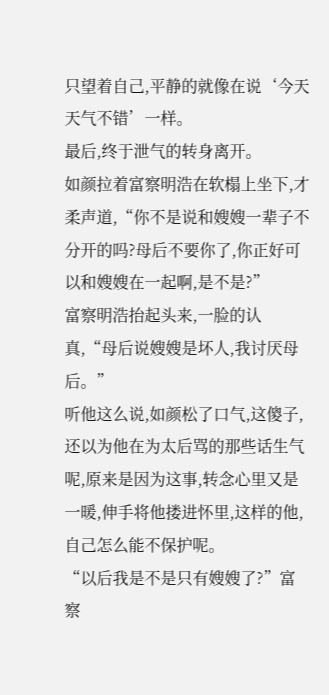只望着自己,平静的就像在说‘今天天气不错’一样。
最后,终于泄气的转身离开。
如颜拉着富察明浩在软榻上坐下,才柔声道,“你不是说和嫂嫂一辈子不分开的吗?母后不要你了,你正好可以和嫂嫂在一起啊,是不是?”
富察明浩抬起头来,一脸的认真,“母后说嫂嫂是坏人,我讨厌母后。”
听他这么说,如颜松了口气,这傻子,还以为他在为太后骂的那些话生气呢,原来是因为这事,转念心里又是一暖,伸手将他搂进怀里,这样的他,自己怎么能不保护呢。
“以后我是不是只有嫂嫂了?”富察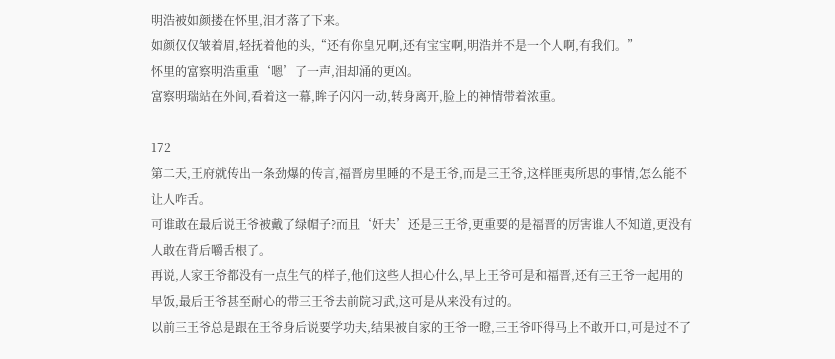明浩被如颜搂在怀里,泪才落了下来。
如颜仅仅皱着眉,轻抚着他的头,“还有你皇兄啊,还有宝宝啊,明浩并不是一个人啊,有我们。”
怀里的富察明浩重重‘嗯’了一声,泪却涌的更凶。
富察明瑞站在外间,看着这一幕,眸子闪闪一动,转身离开,脸上的神情带着浓重。

172
第二天,王府就传出一条劲爆的传言,福晋房里睡的不是王爷,而是三王爷,这样匪夷所思的事情,怎么能不让人咋舌。
可谁敢在最后说王爷被戴了绿帽子?而且‘奸夫’还是三王爷,更重要的是福晋的厉害谁人不知道,更没有人敢在背后嚼舌根了。
再说,人家王爷都没有一点生气的样子,他们这些人担心什么,早上王爷可是和福晋,还有三王爷一起用的早饭,最后王爷甚至耐心的带三王爷去前院习武,这可是从来没有过的。
以前三王爷总是跟在王爷身后说要学功夫,结果被自家的王爷一瞪,三王爷吓得马上不敢开口,可是过不了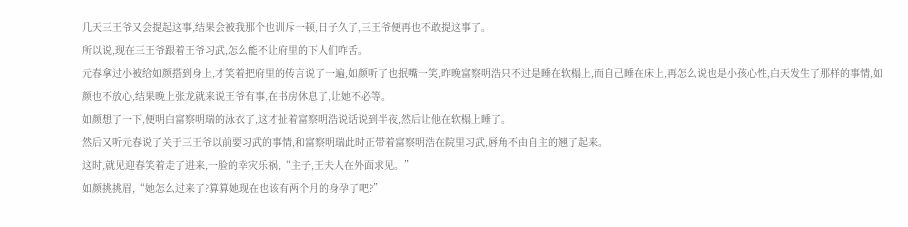几天三王爷又会提起这事,结果会被我那个也训斥一顿,日子久了,三王爷便再也不敢提这事了。
所以说,现在三王爷跟着王爷习武,怎么能不让府里的下人们咋舌。
元春拿过小被给如颜搭到身上,才笑着把府里的传言说了一遍,如颜听了也抿嘴一笑,昨晚富察明浩只不过是睡在软榻上,而自己睡在床上,再怎么说也是小孩心性,白天发生了那样的事情,如颜也不放心,结果晚上张龙就来说王爷有事,在书房休息了,让她不必等。
如颜想了一下,便明白富察明瑞的泳衣了,这才扯着富察明浩说话说到半夜,然后让他在软榻上睡了。
然后又听元春说了关于三王爷以前要习武的事情,和富察明瑞此时正带着富察明浩在院里习武,唇角不由自主的翘了起来。
这时,就见迎春笑着走了进来,一脸的幸灾乐祸,“主子,王夫人在外面求见。”
如颜挑挑眉,“她怎么过来了?算算她现在也该有两个月的身孕了吧?”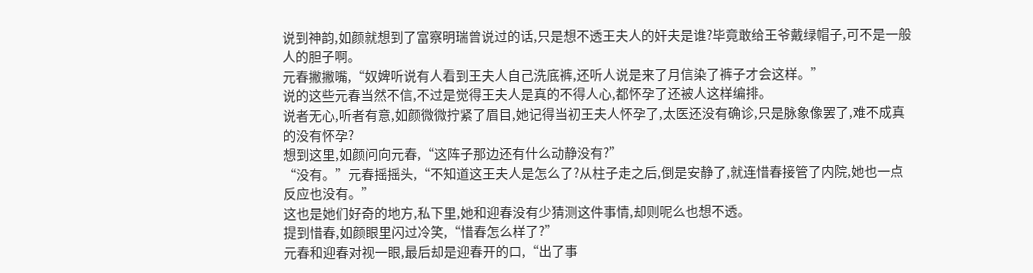说到神韵,如颜就想到了富察明瑞曾说过的话,只是想不透王夫人的奸夫是谁?毕竟敢给王爷戴绿帽子,可不是一般人的胆子啊。
元春撇撇嘴,“奴婢听说有人看到王夫人自己洗底裤,还听人说是来了月信染了裤子才会这样。”
说的这些元春当然不信,不过是觉得王夫人是真的不得人心,都怀孕了还被人这样编排。
说者无心,听者有意,如颜微微拧紧了眉目,她记得当初王夫人怀孕了,太医还没有确诊,只是脉象像罢了,难不成真的没有怀孕?
想到这里,如颜问向元春,“这阵子那边还有什么动静没有?”
“没有。”元春摇摇头,“不知道这王夫人是怎么了?从柱子走之后,倒是安静了,就连惜春接管了内院,她也一点反应也没有。”
这也是她们好奇的地方,私下里,她和迎春没有少猜测这件事情,却则呢么也想不透。
提到惜春,如颜眼里闪过冷笑,“惜春怎么样了?”
元春和迎春对视一眼,最后却是迎春开的口,“出了事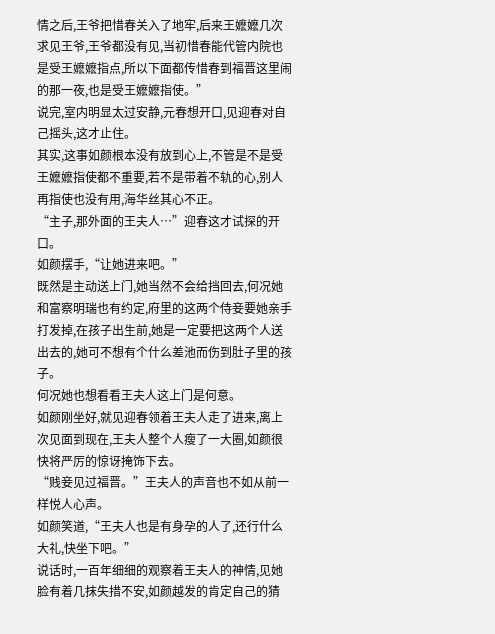情之后,王爷把惜春关入了地牢,后来王嬷嬷几次求见王爷,王爷都没有见,当初惜春能代管内院也是受王嬷嬷指点,所以下面都传惜春到福晋这里闹的那一夜,也是受王嬷嬷指使。”
说完,室内明显太过安静,元春想开口,见迎春对自己摇头,这才止住。
其实,这事如颜根本没有放到心上,不管是不是受王嬷嬷指使都不重要,若不是带着不轨的心,别人再指使也没有用,海华丝其心不正。
“主子,那外面的王夫人…”迎春这才试探的开口。
如颜摆手,“让她进来吧。”
既然是主动送上门,她当然不会给挡回去,何况她和富察明瑞也有约定,府里的这两个侍妾要她亲手打发掉,在孩子出生前,她是一定要把这两个人送出去的,她可不想有个什么差池而伤到肚子里的孩子。
何况她也想看看王夫人这上门是何意。
如颜刚坐好,就见迎春领着王夫人走了进来,离上次见面到现在,王夫人整个人瘦了一大圈,如颜很快将严厉的惊讶掩饰下去。
“贱妾见过福晋。”王夫人的声音也不如从前一样悦人心声。
如颜笑道,“王夫人也是有身孕的人了,还行什么大礼,快坐下吧。”
说话时,一百年细细的观察着王夫人的神情,见她脸有着几抹失措不安,如颜越发的肯定自己的猜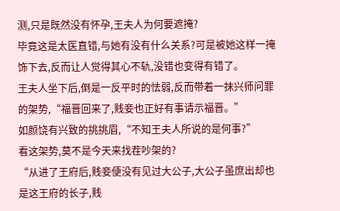测,只是既然没有怀孕,王夫人为何要遮掩?
毕竟这是太医直错,与她有没有什么关系?可是被她这样一掩饰下去,反而让人觉得其心不轨,没错也变得有错了。
王夫人坐下后,倒是一反平时的怯弱,反而带着一抹兴师问罪的架势,“福晋回来了,贱妾也正好有事请示福晋。”
如颜饶有兴致的挑挑眉,“不知王夫人所说的是何事?”
看这架势,莫不是今天来找茬吵架的?
“从进了王府后,贱妾便没有见过大公子,大公子虽庶出却也是这王府的长子,贱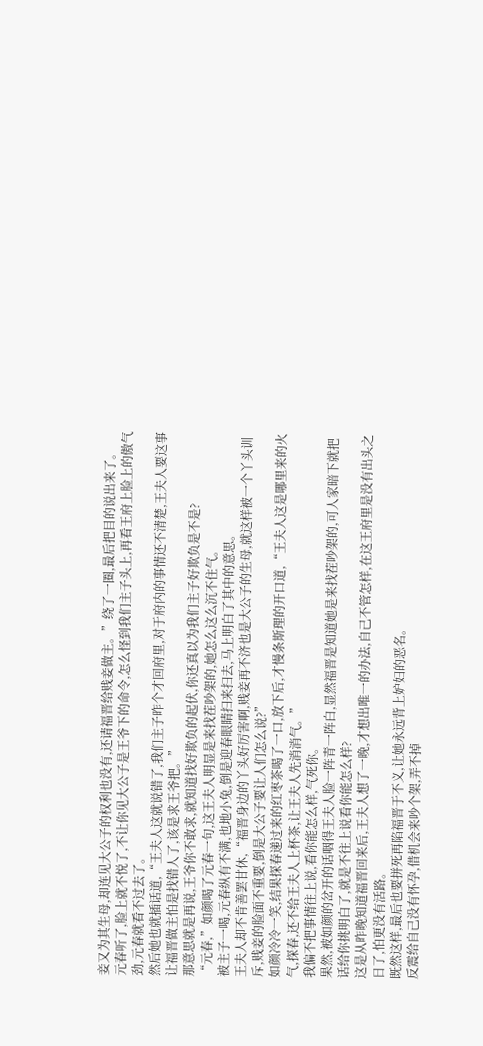妾又为其生母,却连见大公子的权利也没有,还请福晋给贱妾做主。”绕了一圈,最后把目的说出来了。
元春听了,脸上就不悦了,不让你见大公子是王爷下的命令,怎么怪到我们主子头上,再看王府上脸上的傲气劲,元春就看不过去了。
然后她也就插话道,“王夫人这就说错了,我们主子昨个才回府里,对于府内的事情还不清楚,王夫人要这事让福晋做主怕是找错人了,该是求王爷把。”
那意思就是再说,王爷你不敢求,就知道找好欺负的起伏,你还真以为我们主子好欺负是不是?
“元春,”如颜喝了元春一句,这王夫人明显是来找茬吵架的,她怎么这么沉不住气。
被主子一喝,元春纵有不满,也地小兔,倒是迎春眼睛扫来扫去,马上明白了其中的意思。
王夫人却不肯善罢甘休,“福晋身边的丫头好厉害啊,贱妾再不济也是大公子的生母,就这样被一个丫头训斥,贱妾的脸面不重要,倒是大公子要让人们怎么说?”
如颜冷冷一笑,结果探春递过来的红枣茶喝了一口,放下后,才慢条斯理的开口道,“王夫人这是哪里来的火气,探春,还不给王夫人上杯茶,让王夫人先消消气。”
我偏不把事情往上说,看你能怎么样,气死你。
果然,被如颜的岔开的话咽得王夫人脸一阵青一阵白,显然福晋是知道她是来找茬吵架的,可人家暗下就把话给你挑明白了,就是不往上说看你能怎么样?
这是从昨晚知道福晋回来后,王夫人想了一晚,才想出唯一的办法,自己不管怎样,在这王府里是没有出头之日了,怕更没有活路。
既然这样,最后也要拼死再陷福晋于不义,让她永远背上妒妇的恶名。
反震给自己没有怀孕,借机会来吵个架,弄不掉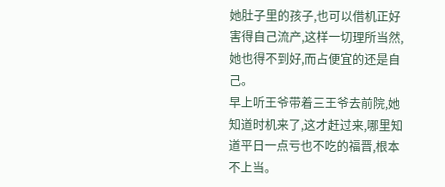她肚子里的孩子,也可以借机正好害得自己流产,这样一切理所当然,她也得不到好,而占便宜的还是自己。
早上听王爷带着三王爷去前院,她知道时机来了,这才赶过来,哪里知道平日一点亏也不吃的福晋,根本不上当。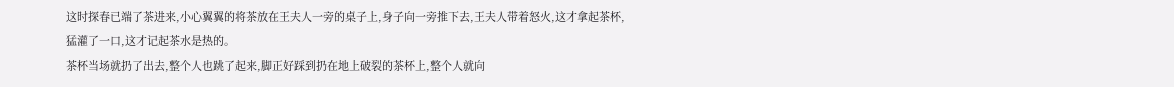这时探春已端了茶进来,小心翼翼的将茶放在王夫人一旁的桌子上,身子向一旁推下去,王夫人带着怒火,这才拿起茶杯,猛灌了一口,这才记起茶水是热的。
茶杯当场就扔了出去,整个人也跳了起来,脚正好踩到扔在地上破裂的茶杯上,整个人就向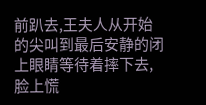前趴去,王夫人从开始的尖叫到最后安静的闭上眼睛等待着摔下去,脸上慌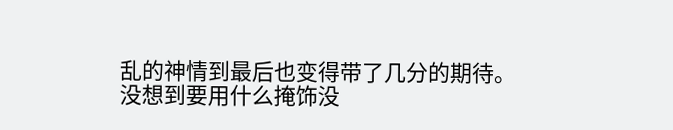乱的神情到最后也变得带了几分的期待。
没想到要用什么掩饰没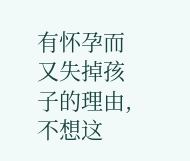有怀孕而又失掉孩子的理由,不想这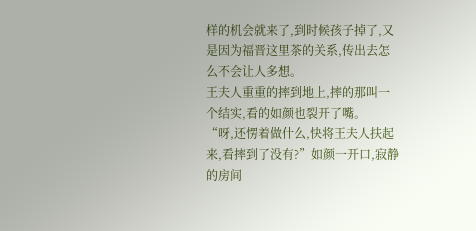样的机会就来了,到时候孩子掉了,又是因为福晋这里茶的关系,传出去怎么不会让人多想。
王夫人重重的摔到地上,摔的那叫一个结实,看的如颜也裂开了嘴。
“呀,还愣着做什么,快将王夫人扶起来,看摔到了没有?”如颜一开口,寂静的房间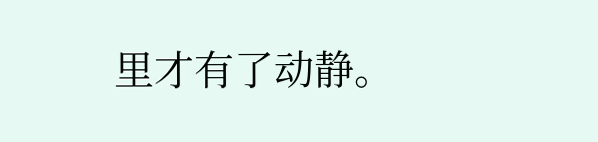里才有了动静。